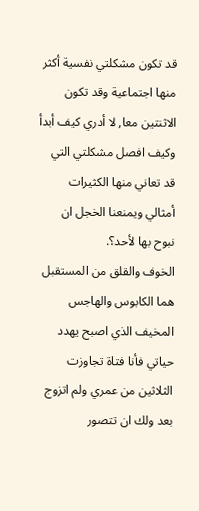قد تكون مشكلتي نفسية أكثر منها اجتماعية وقد تكون الاثنتين معا, لا أدري كيف أبدأ وكيف افصل مشكلتي التي قد تعاني منها الكثيرات أمثالي ويمنعنا الخجل ان نبوح بها لأحد؟.
الخوف والقلق من المستقبل هما الكابوس والهاجس المخيف الذي اصبح يهدد حياتي فأنا فتاة تجاوزت الثلاثين من عمري ولم اتزوج بعد ولك ان تتصور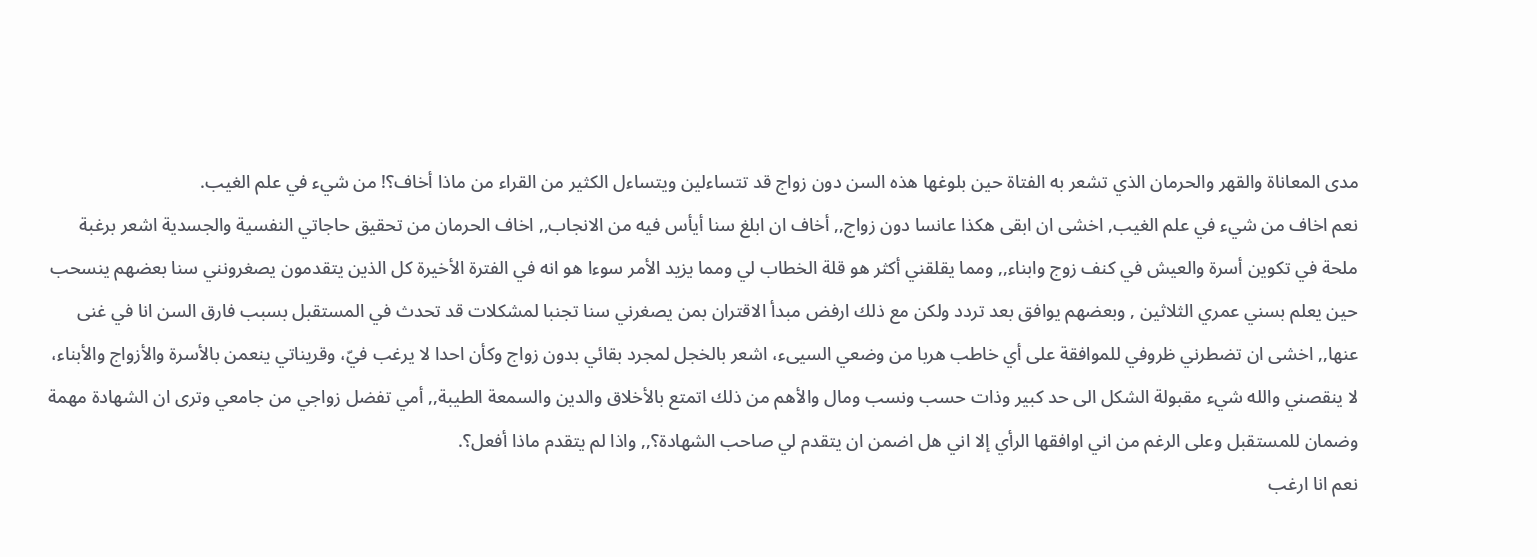مدى المعاناة والقهر والحرمان الذي تشعر به الفتاة حين بلوغها هذه السن دون زواج قد تتساءلين ويتساءل الكثير من القراء من ماذا أخاف؟! من شيء في علم الغيب.
نعم اخاف من شيء في علم الغيب, اخشى ان ابقى هكذا عانسا دون زواج,, أخاف ان ابلغ سنا أيأس فيه من الانجاب,, اخاف الحرمان من تحقيق حاجاتي النفسية والجسدية اشعر برغبة ملحة في تكوين أسرة والعيش في كنف زوج وابناء,, ومما يقلقني أكثر هو قلة الخطاب لي ومما يزيد الأمر سوءا هو انه في الفترة الأخيرة كل الذين يتقدمون يصغرونني سنا بعضهم ينسحب حين يعلم بسني عمري الثلاثين , وبعضهم يوافق بعد تردد ولكن مع ذلك ارفض مبدأ الاقتران بمن يصغرني سنا تجنبا لمشكلات قد تحدث في المستقبل بسبب فارق السن انا في غنى عنها,, اخشى ان تضطرني ظروفي للموافقة على أي خاطب هربا من وضعي السيىء، اشعر بالخجل لمجرد بقائي بدون زواج وكأن احدا لا يرغب فيّ، وقريناتي ينعمن بالأسرة والأزواج والأبناء، لا ينقصني والله شيء مقبولة الشكل الى حد كبير وذات حسب ونسب ومال والأهم من ذلك اتمتع بالأخلاق والدين والسمعة الطيبة,, أمي تفضل زواجي من جامعي وترى ان الشهادة مهمة وضمان للمستقبل وعلى الرغم من اني اوافقها الرأي إلا اني هل اضمن ان يتقدم لي صاحب الشهادة؟,, واذا لم يتقدم ماذا أفعل؟.
نعم انا ارغب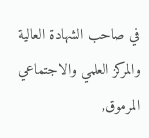في صاحب الشهادة العالية والمركز العلمي والاجتماعي المرموق,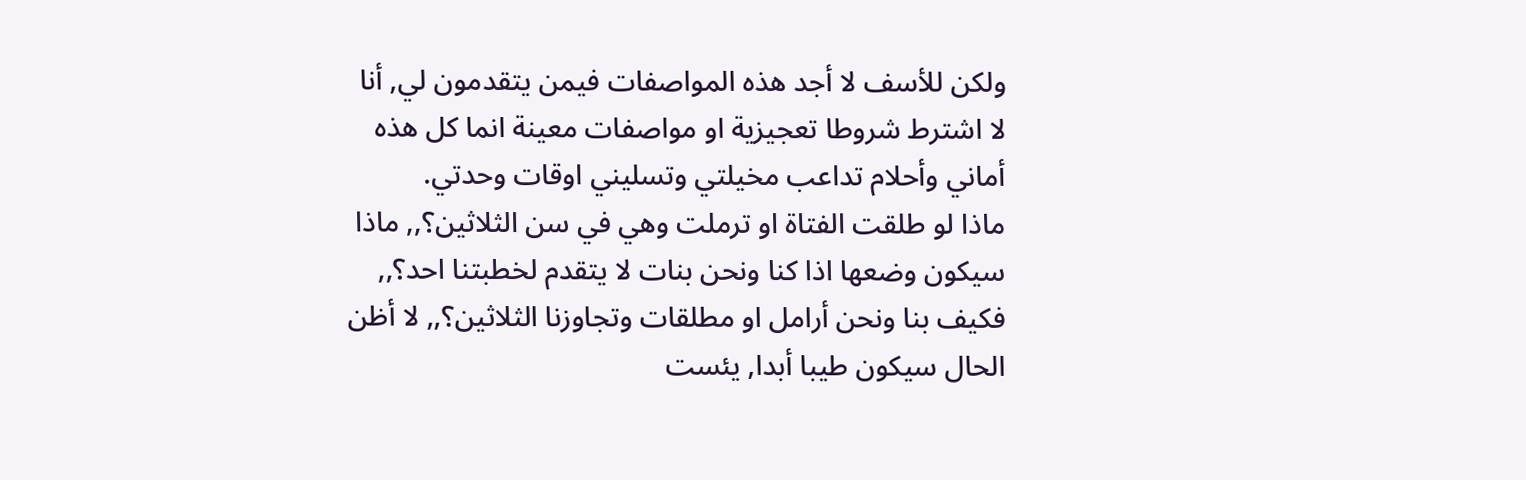ولكن للأسف لا أجد هذه المواصفات فيمن يتقدمون لي, أنا لا اشترط شروطا تعجيزية او مواصفات معينة انما كل هذه أماني وأحلام تداعب مخيلتي وتسليني اوقات وحدتي.
ماذا لو طلقت الفتاة او ترملت وهي في سن الثلاثين؟,, ماذا سيكون وضعها اذا كنا ونحن بنات لا يتقدم لخطبتنا احد؟,, فكيف بنا ونحن أرامل او مطلقات وتجاوزنا الثلاثين؟,, لا أظن الحال سيكون طيبا أبدا, يئست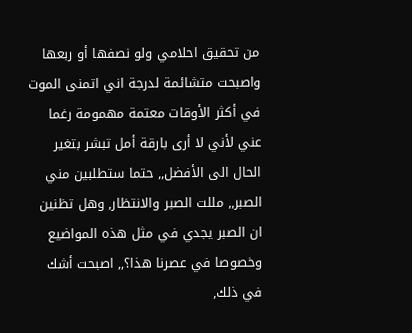من تحقيق احلامي ولو نصفها أو ربعها واصبحت متشائمة لدرجة اني اتمنى الموت في أكثر الأوقات معتمة مهمومة رغما عني لأني لا أرى بارقة أمل تبشر بتغير الحال الى الأفضل,, حتما ستطلبين مني الصبر,, مللت الصبر والانتظار, وهل تظنين ان الصبر يجدي في مثل هذه المواضيع وخصوصا في عصرنا هذا؟,, اصبحت أشك في ذلك,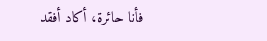فأنا حائرة، أكاد أفقد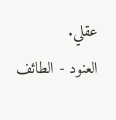عقلي.
العنود - الطائف